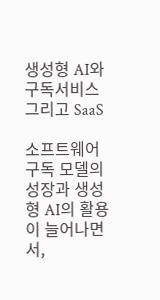생성형 AI와 구독서비스 그리고 SaaS

소프트웨어 구독 모델의 성장과 생성형 AI의 활용이 늘어나면서,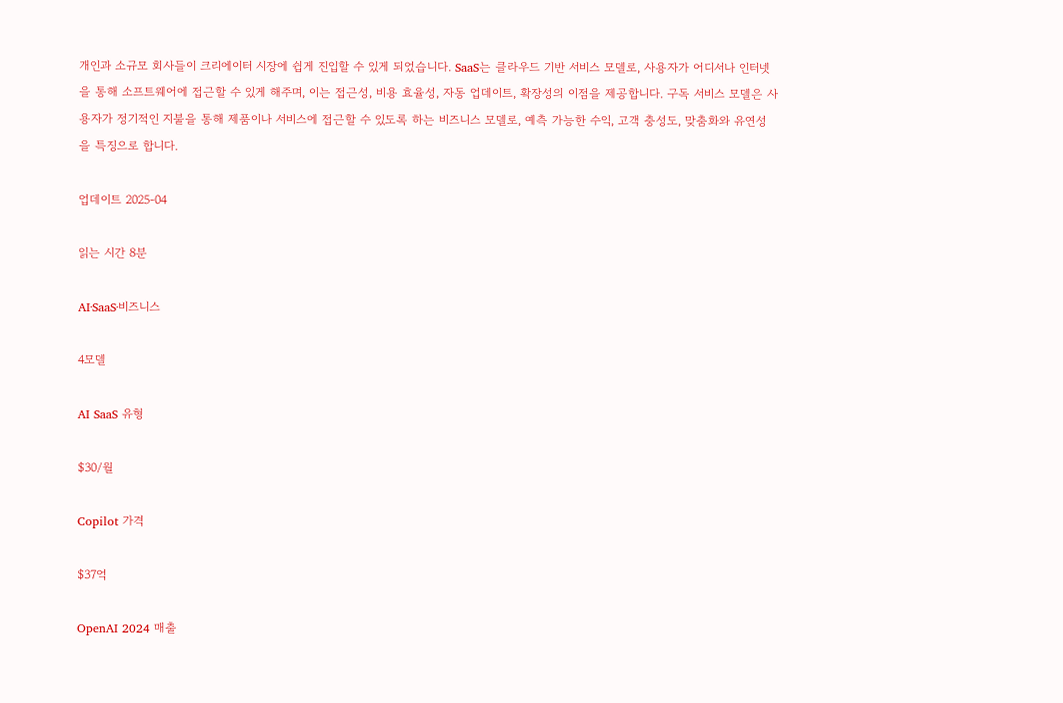개인과 소규모 회사들이 크리에이터 시장에 쉽게 진입할 수 있게 되었습니다. SaaS는 클라우드 기반 서비스 모델로, 사용자가 어디서나 인터넷을 통해 소프트웨어에 접근할 수 있게 해주며, 이는 접근성, 비용 효율성, 자동 업데이트, 확장성의 이점을 제공합니다. 구독 서비스 모델은 사용자가 정기적인 지불을 통해 제품이나 서비스에 접근할 수 있도록 하는 비즈니스 모델로, 예측 가능한 수익, 고객 충성도, 맞춤화와 유연성을 특징으로 합니다.

업데이트 2025-04

읽는 시간 8분

AI·SaaS·비즈니스

4모델

AI SaaS 유형

$30/월

Copilot 가격

$37억

OpenAI 2024 매출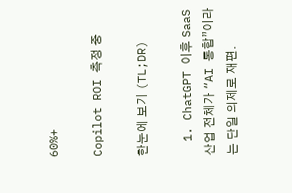60%+

Copilot ROI 측정 중

한눈에 보기 (TL;DR)

  1. ChatGPT 이후 SaaS 산업 전체가 “AI 통합”이라는 단일 의제로 재편.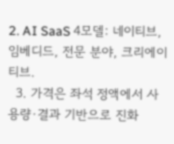2. AI SaaS 4모델: 네이티브, 임베디드, 전문 분야, 크리에이티브.
  3. 가격은 좌석 정액에서 사용량·결과 기반으로 진화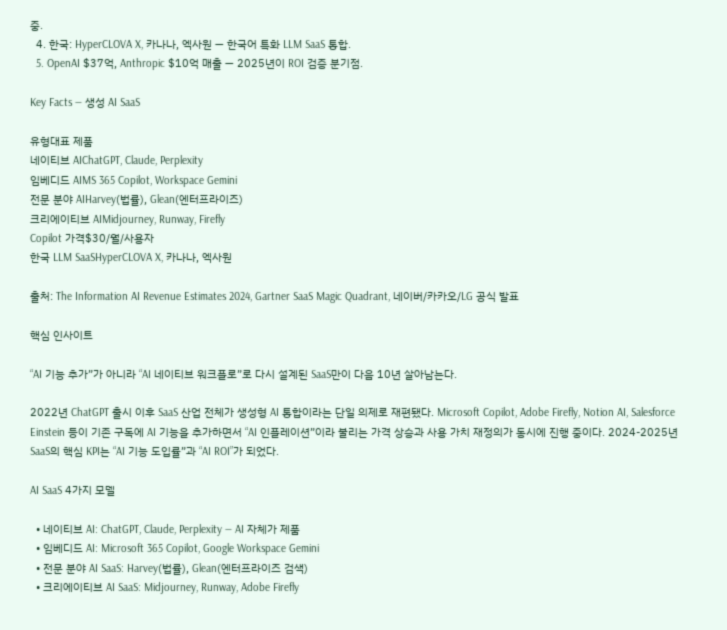중.
  4. 한국: HyperCLOVA X, 카나나, 엑사원 — 한국어 특화 LLM SaaS 통합.
  5. OpenAI $37억, Anthropic $10억 매출 — 2025년이 ROI 검증 분기점.

Key Facts — 생성 AI SaaS

유형대표 제품
네이티브 AIChatGPT, Claude, Perplexity
임베디드 AIMS 365 Copilot, Workspace Gemini
전문 분야 AIHarvey(법률), Glean(엔터프라이즈)
크리에이티브 AIMidjourney, Runway, Firefly
Copilot 가격$30/월/사용자
한국 LLM SaaSHyperCLOVA X, 카나나, 엑사원

출처: The Information AI Revenue Estimates 2024, Gartner SaaS Magic Quadrant, 네이버/카카오/LG 공식 발표

핵심 인사이트

“AI 기능 추가”가 아니라 “AI 네이티브 워크플로”로 다시 설계된 SaaS만이 다음 10년 살아남는다.

2022년 ChatGPT 출시 이후 SaaS 산업 전체가 생성형 AI 통합이라는 단일 의제로 재편됐다. Microsoft Copilot, Adobe Firefly, Notion AI, Salesforce Einstein 등이 기존 구독에 AI 기능을 추가하면서 “AI 인플레이션”이라 불리는 가격 상승과 사용 가치 재정의가 동시에 진행 중이다. 2024-2025년 SaaS의 핵심 KPI는 “AI 기능 도입률”과 “AI ROI”가 되었다.

AI SaaS 4가지 모델

  • 네이티브 AI: ChatGPT, Claude, Perplexity — AI 자체가 제품
  • 임베디드 AI: Microsoft 365 Copilot, Google Workspace Gemini
  • 전문 분야 AI SaaS: Harvey(법률), Glean(엔터프라이즈 검색)
  • 크리에이티브 AI SaaS: Midjourney, Runway, Adobe Firefly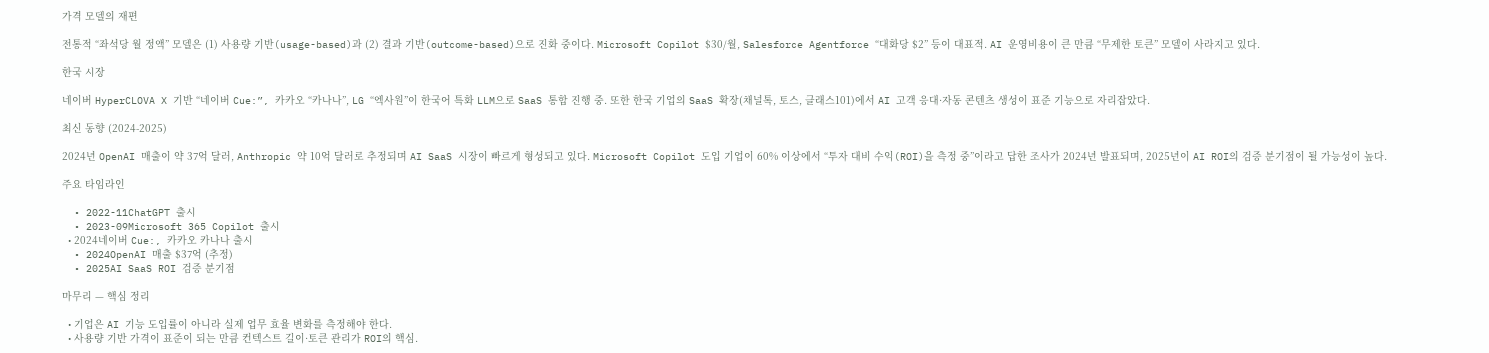가격 모델의 재편

전통적 “좌석당 월 정액” 모델은 (1) 사용량 기반(usage-based)과 (2) 결과 기반(outcome-based)으로 진화 중이다. Microsoft Copilot $30/월, Salesforce Agentforce “대화당 $2” 등이 대표적. AI 운영비용이 큰 만큼 “무제한 토큰” 모델이 사라지고 있다.

한국 시장

네이버 HyperCLOVA X 기반 “네이버 Cue:”, 카카오 “카나나”, LG “엑사원”이 한국어 특화 LLM으로 SaaS 통합 진행 중. 또한 한국 기업의 SaaS 확장(채널톡, 토스, 클래스101)에서 AI 고객 응대·자동 콘텐츠 생성이 표준 기능으로 자리잡았다.

최신 동향 (2024-2025)

2024년 OpenAI 매출이 약 37억 달러, Anthropic 약 10억 달러로 추정되며 AI SaaS 시장이 빠르게 형성되고 있다. Microsoft Copilot 도입 기업이 60% 이상에서 “투자 대비 수익(ROI)을 측정 중”이라고 답한 조사가 2024년 발표되며, 2025년이 AI ROI의 검증 분기점이 될 가능성이 높다.

주요 타임라인

  • 2022-11ChatGPT 출시
  • 2023-09Microsoft 365 Copilot 출시
  • 2024네이버 Cue:, 카카오 카나나 출시
  • 2024OpenAI 매출 $37억 (추정)
  • 2025AI SaaS ROI 검증 분기점

마무리 — 핵심 정리

  • 기업은 AI 기능 도입률이 아니라 실제 업무 효율 변화를 측정해야 한다.
  • 사용량 기반 가격이 표준이 되는 만큼 컨텍스트 길이·토큰 관리가 ROI의 핵심.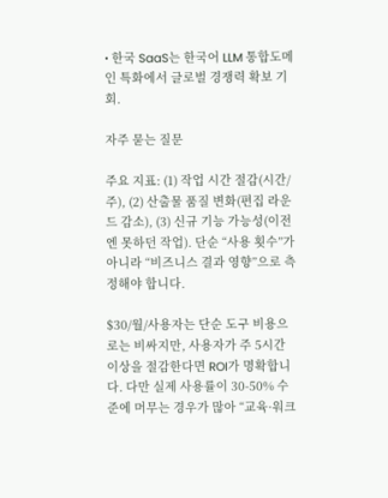• 한국 SaaS는 한국어 LLM 통합도메인 특화에서 글로벌 경쟁력 확보 기회.

자주 묻는 질문

주요 지표: (1) 작업 시간 절감(시간/주), (2) 산출물 품질 변화(편집 라운드 감소), (3) 신규 기능 가능성(이전엔 못하던 작업). 단순 “사용 횟수”가 아니라 “비즈니스 결과 영향”으로 측정해야 합니다.

$30/월/사용자는 단순 도구 비용으로는 비싸지만, 사용자가 주 5시간 이상을 절감한다면 ROI가 명확합니다. 다만 실제 사용률이 30-50% 수준에 머무는 경우가 많아 “교육·워크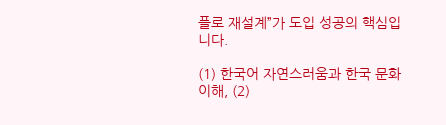플로 재설계”가 도입 성공의 핵심입니다.

(1) 한국어 자연스러움과 한국 문화 이해, (2)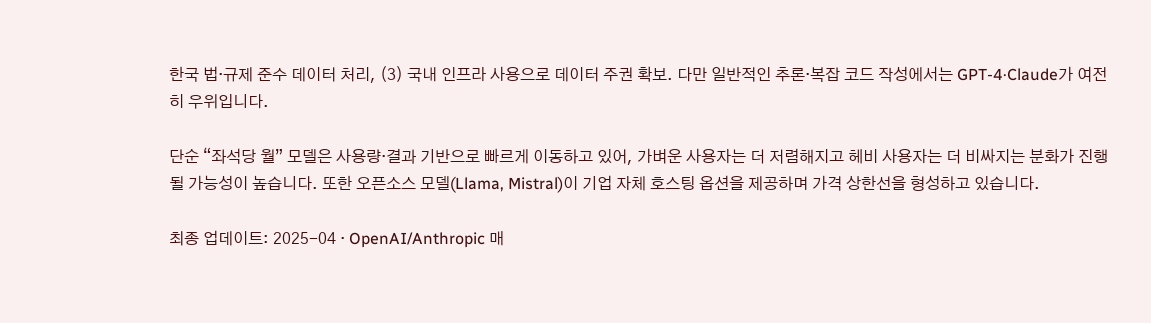한국 법·규제 준수 데이터 처리, (3) 국내 인프라 사용으로 데이터 주권 확보. 다만 일반적인 추론·복잡 코드 작성에서는 GPT-4·Claude가 여전히 우위입니다.

단순 “좌석당 월” 모델은 사용량·결과 기반으로 빠르게 이동하고 있어, 가벼운 사용자는 더 저렴해지고 헤비 사용자는 더 비싸지는 분화가 진행될 가능성이 높습니다. 또한 오픈소스 모델(Llama, Mistral)이 기업 자체 호스팅 옵션을 제공하며 가격 상한선을 형성하고 있습니다.

최종 업데이트: 2025-04 · OpenAI/Anthropic 매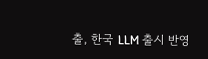출, 한국 LLM 출시 반영